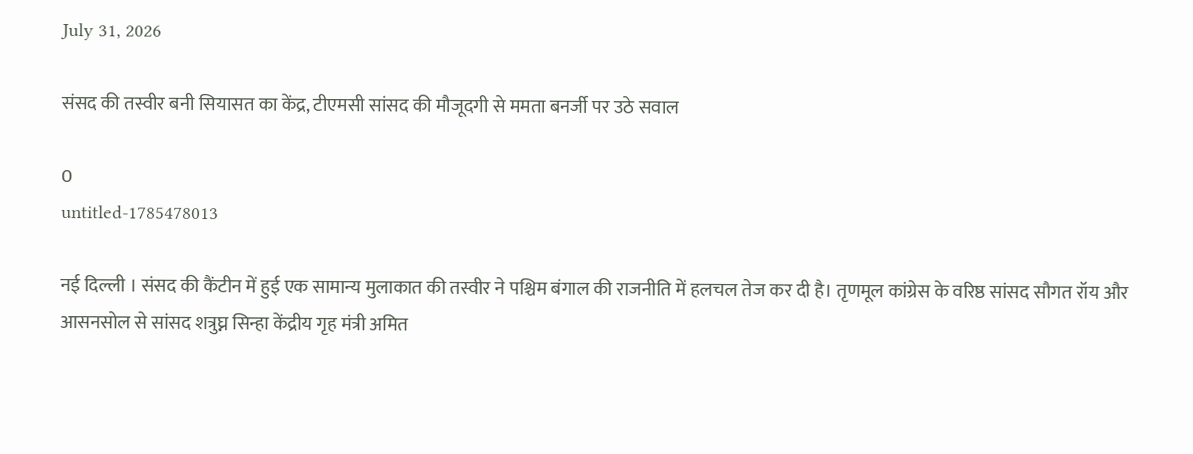July 31, 2026

संसद की तस्वीर बनी सियासत का केंद्र, टीएमसी सांसद की मौजूदगी से ममता बनर्जी पर उठे सवाल

0
untitled-1785478013

नई दिल्ली । संसद की कैंटीन में हुई एक सामान्य मुलाकात की तस्वीर ने पश्चिम बंगाल की राजनीति में हलचल तेज कर दी है। तृणमूल कांग्रेस के वरिष्ठ सांसद सौगत रॉय और आसनसोल से सांसद शत्रुघ्न सिन्हा केंद्रीय गृह मंत्री अमित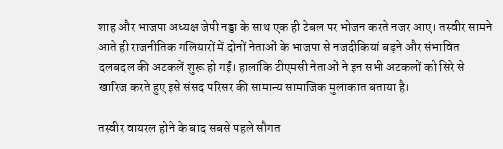शाह और भाजपा अध्यक्ष जेपी नड्डा के साथ एक ही टेबल पर भोजन करते नजर आए। तस्वीर सामने आते ही राजनीतिक गलियारों में दोनों नेताओं के भाजपा से नजदीकियां बढ़ने और संभावित दलबदल की अटकलें शुरू हो गईं। हालांकि टीएमसी नेताओं ने इन सभी अटकलों को सिरे से खारिज करते हुए इसे संसद परिसर की सामान्य सामाजिक मुलाकात बताया है।

तस्वीर वायरल होने के बाद सबसे पहले सौगत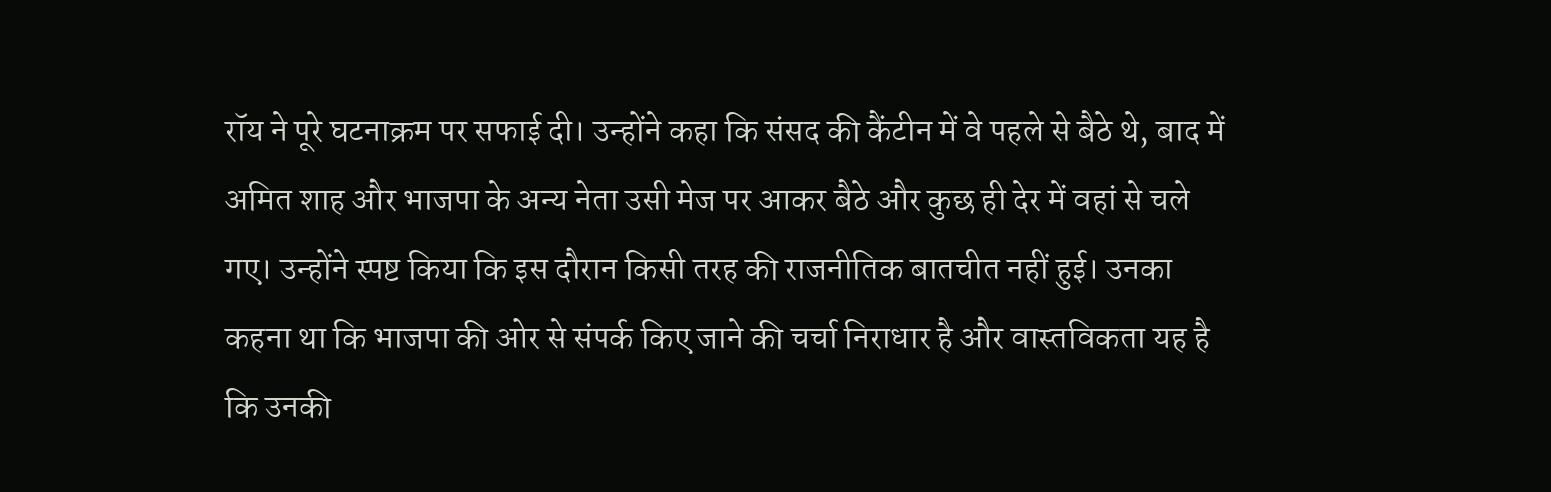रॉय ने पूरे घटनाक्रम पर सफाई दी। उन्होंने कहा कि संसद की कैंटीन में वे पहले से बैठे थे, बाद में अमित शाह और भाजपा के अन्य नेता उसी मेज पर आकर बैठे और कुछ ही देर में वहां से चले गए। उन्होंने स्पष्ट किया कि इस दौरान किसी तरह की राजनीतिक बातचीत नहीं हुई। उनका कहना था कि भाजपा की ओर से संपर्क किए जाने की चर्चा निराधार है और वास्तविकता यह है कि उनकी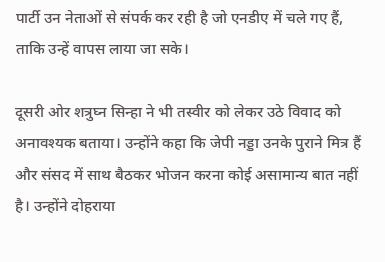पार्टी उन नेताओं से संपर्क कर रही है जो एनडीए में चले गए हैं, ताकि उन्हें वापस लाया जा सके।

दूसरी ओर शत्रुघ्न सिन्हा ने भी तस्वीर को लेकर उठे विवाद को अनावश्यक बताया। उन्होंने कहा कि जेपी नड्डा उनके पुराने मित्र हैं और संसद में साथ बैठकर भोजन करना कोई असामान्य बात नहीं है। उन्होंने दोहराया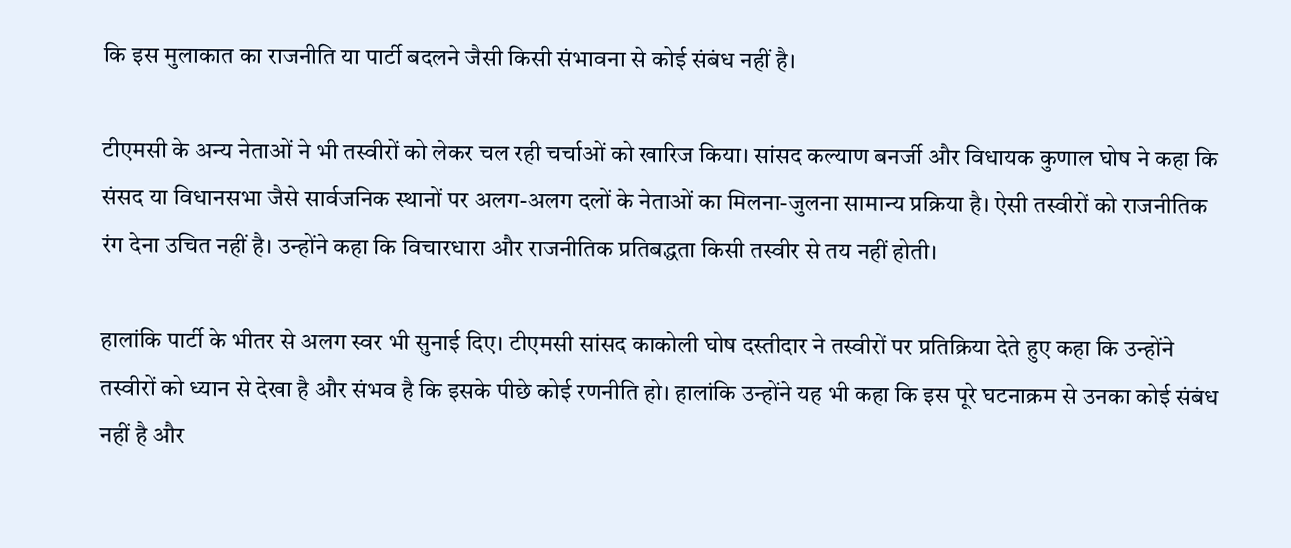कि इस मुलाकात का राजनीति या पार्टी बदलने जैसी किसी संभावना से कोई संबंध नहीं है।

टीएमसी के अन्य नेताओं ने भी तस्वीरों को लेकर चल रही चर्चाओं को खारिज किया। सांसद कल्याण बनर्जी और विधायक कुणाल घोष ने कहा कि संसद या विधानसभा जैसे सार्वजनिक स्थानों पर अलग-अलग दलों के नेताओं का मिलना-जुलना सामान्य प्रक्रिया है। ऐसी तस्वीरों को राजनीतिक रंग देना उचित नहीं है। उन्होंने कहा कि विचारधारा और राजनीतिक प्रतिबद्धता किसी तस्वीर से तय नहीं होती।

हालांकि पार्टी के भीतर से अलग स्वर भी सुनाई दिए। टीएमसी सांसद काकोली घोष दस्तीदार ने तस्वीरों पर प्रतिक्रिया देते हुए कहा कि उन्होंने तस्वीरों को ध्यान से देखा है और संभव है कि इसके पीछे कोई रणनीति हो। हालांकि उन्होंने यह भी कहा कि इस पूरे घटनाक्रम से उनका कोई संबंध नहीं है और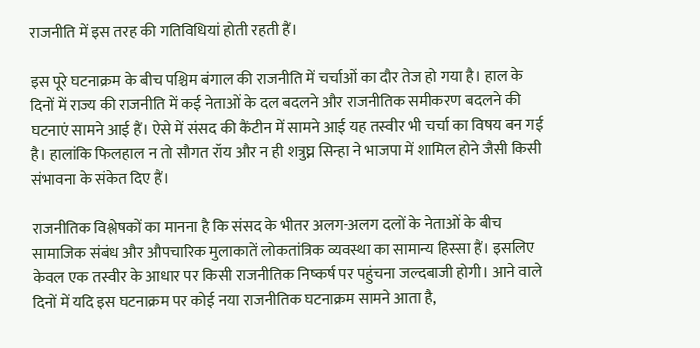राजनीति में इस तरह की गतिविधियां होती रहती हैं।

इस पूरे घटनाक्रम के बीच पश्चिम बंगाल की राजनीति में चर्चाओं का दौर तेज हो गया है। हाल के दिनों में राज्य की राजनीति में कई नेताओं के दल बदलने और राजनीतिक समीकरण बदलने की घटनाएं सामने आई हैं। ऐसे में संसद की कैंटीन में सामने आई यह तस्वीर भी चर्चा का विषय बन गई है। हालांकि फिलहाल न तो सौगत रॉय और न ही शत्रुघ्न सिन्हा ने भाजपा में शामिल होने जैसी किसी संभावना के संकेत दिए हैं।

राजनीतिक विश्लेषकों का मानना है कि संसद के भीतर अलग-अलग दलों के नेताओं के बीच सामाजिक संबंध और औपचारिक मुलाकातें लोकतांत्रिक व्यवस्था का सामान्य हिस्सा हैं। इसलिए केवल एक तस्वीर के आधार पर किसी राजनीतिक निष्कर्ष पर पहुंचना जल्दबाजी होगी। आने वाले दिनों में यदि इस घटनाक्रम पर कोई नया राजनीतिक घटनाक्रम सामने आता है,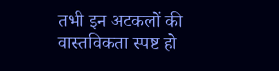तभी इन अटकलों की वास्तविकता स्पष्ट हो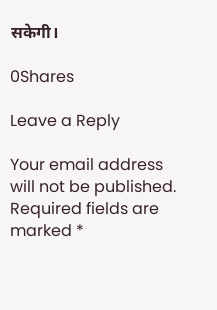सकेगी।

0Shares

Leave a Reply

Your email address will not be published. Required fields are marked *